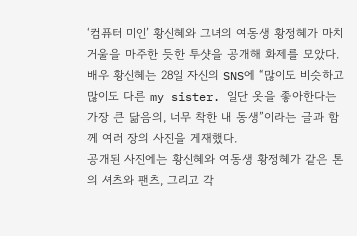‘컴퓨터 미인’ 황신혜와 그녀의 여동생 황정혜가 마치 거울을 마주한 듯한 투샷을 공개해 화제를 모았다.
배우 황신혜는 28일 자신의 SNS에 “많이도 비슷하고 많이도 다른 my sister. 일단 옷을 좋아한다는 가장 큰 닮음의, 너무 착한 내 동생”이라는 글과 함께 여러 장의 사진을 게재했다.
공개된 사진에는 황신혜와 여동생 황정혜가 같은 톤의 셔츠와 팬츠, 그리고 각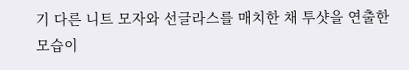기 다른 니트 모자와 선글라스를 매치한 채 투샷을 연출한 모습이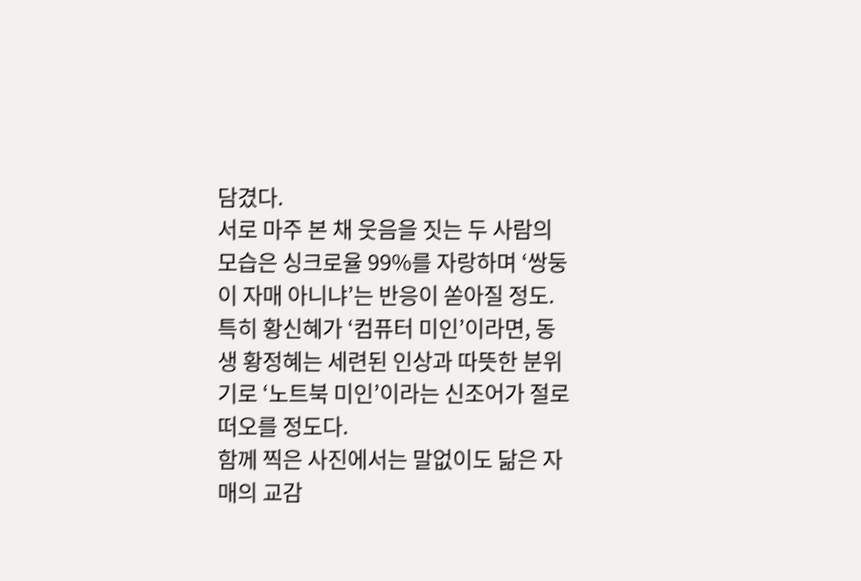담겼다.
서로 마주 본 채 웃음을 짓는 두 사람의 모습은 싱크로율 99%를 자랑하며 ‘쌍둥이 자매 아니냐’는 반응이 쏟아질 정도. 특히 황신혜가 ‘컴퓨터 미인’이라면, 동생 황정혜는 세련된 인상과 따뜻한 분위기로 ‘노트북 미인’이라는 신조어가 절로 떠오를 정도다.
함께 찍은 사진에서는 말없이도 닮은 자매의 교감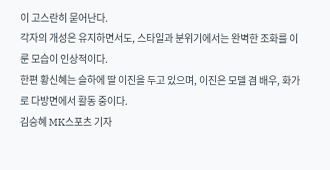이 고스란히 묻어난다.
각자의 개성은 유지하면서도, 스타일과 분위기에서는 완벽한 조화를 이룬 모습이 인상적이다.
한편 황신혜는 슬하에 딸 이진을 두고 있으며, 이진은 모델 겸 배우, 화가로 다방면에서 활동 중이다.
김승혜 MK스포츠 기자